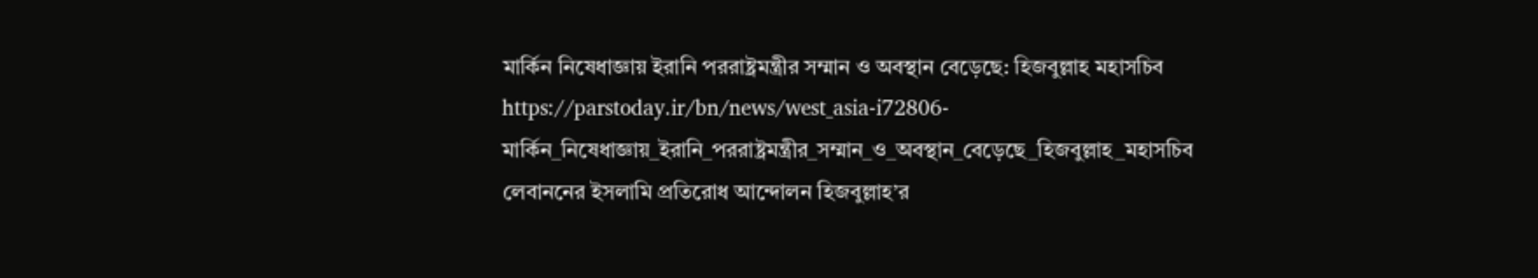মার্কিন নিষেধাজ্ঞায় ইরানি পররাষ্ট্রমন্ত্রীর সম্মান ও অবস্থান বেড়েছে: হিজবুল্লাহ মহাসচিব
https://parstoday.ir/bn/news/west_asia-i72806-মার্কিন_নিষেধাজ্ঞায়_ইরানি_পররাষ্ট্রমন্ত্রীর_সম্মান_ও_অবস্থান_বেড়েছে_হিজবুল্লাহ_মহাসচিব
লেবাননের ইসলামি প্রতিরোধ আন্দোলন হিজবুল্লাহ’র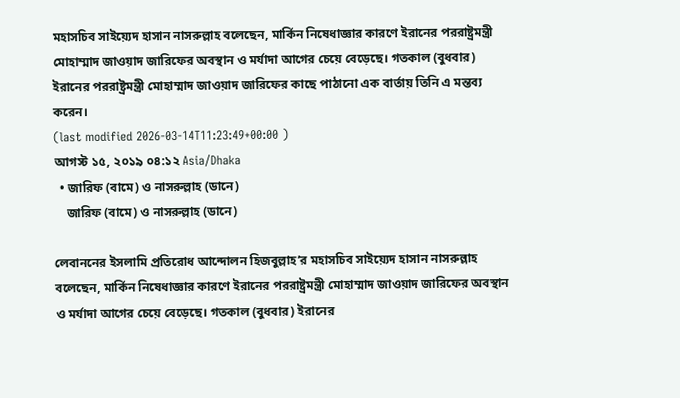মহাসচিব সাইয়্যেদ হাসান নাসরুল্লাহ বলেছেন, মার্কিন নিষেধাজ্ঞার কারণে ইরানের পররাষ্ট্রমন্ত্রী মোহাম্মাদ জাওয়াদ জারিফের অবস্থান ও মর্যাদা আগের চেয়ে বেড়েছে। গতকাল (বুধবার) ইরানের পররাষ্ট্রমন্ত্রী মোহাম্মাদ জাওয়াদ জারিফের কাছে পাঠানো এক বার্তায় তিনি এ মন্তব্য করেন।
(last modified 2026-03-14T11:23:49+00:00 )
আগস্ট ১৫, ২০১৯ ০৪:১২ Asia/Dhaka
  • জারিফ (বামে) ও নাসরুল্লাহ (ডানে)
    জারিফ (বামে) ও নাসরুল্লাহ (ডানে)

লেবাননের ইসলামি প্রতিরোধ আন্দোলন হিজবুল্লাহ’র মহাসচিব সাইয়্যেদ হাসান নাসরুল্লাহ বলেছেন, মার্কিন নিষেধাজ্ঞার কারণে ইরানের পররাষ্ট্রমন্ত্রী মোহাম্মাদ জাওয়াদ জারিফের অবস্থান ও মর্যাদা আগের চেয়ে বেড়েছে। গতকাল (বুধবার) ইরানের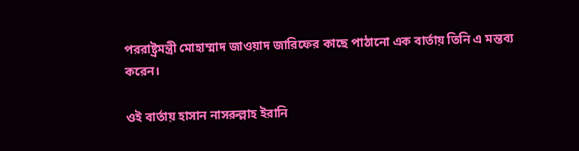পররাষ্ট্রমন্ত্রী মোহাম্মাদ জাওয়াদ জারিফের কাছে পাঠানো এক বার্তায় তিনি এ মন্তব্য করেন।

ওই বার্তায় হাসান নাসরুল্লাহ ইরানি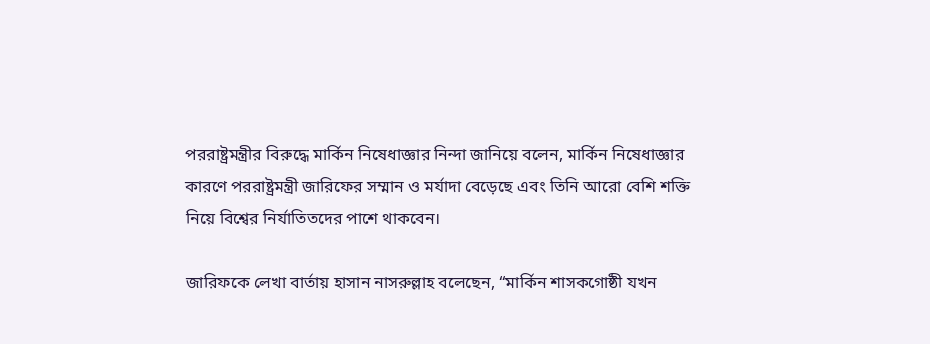পররাষ্ট্রমন্ত্রীর বিরুদ্ধে মার্কিন নিষেধাজ্ঞার নিন্দা জানিয়ে বলেন, মার্কিন নিষেধাজ্ঞার কারণে পররাষ্ট্রমন্ত্রী জারিফের সম্মান ও মর্যাদা বেড়েছে এবং তিনি আরো বেশি শক্তি নিয়ে বিশ্বের নির্যাতিতদের পাশে থাকবেন।

জারিফকে লেখা বার্তায় হাসান নাসরুল্লাহ বলেছেন, “মার্কিন শাসকগোষ্ঠী যখন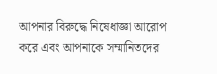আপনার বিরুদ্ধে নিষেধাজ্ঞা আরোপ করে এবং আপনাকে সম্মানিতদের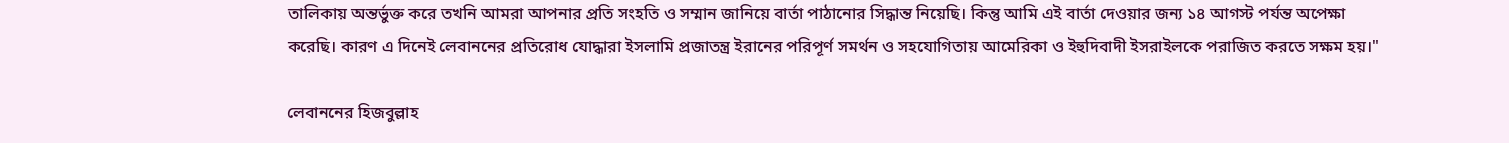তালিকায় অন্তর্ভুক্ত করে তখনি আমরা আপনার প্রতি সংহতি ও সম্মান জানিয়ে বার্তা পাঠানোর সিদ্ধান্ত নিয়েছি। কিন্তু আমি এই বার্তা দেওয়ার জন্য ১৪ আগস্ট পর্যন্ত অপেক্ষা করেছি। কারণ এ দিনেই লেবাননের প্রতিরোধ যোদ্ধারা ইসলামি প্রজাতন্ত্র ইরানের পরিপূর্ণ সমর্থন ও সহযোগিতায় আমেরিকা ও ইহুদিবাদী ইসরাইলকে পরাজিত করতে সক্ষম হয়।"

লেবাননের হিজবুল্লাহ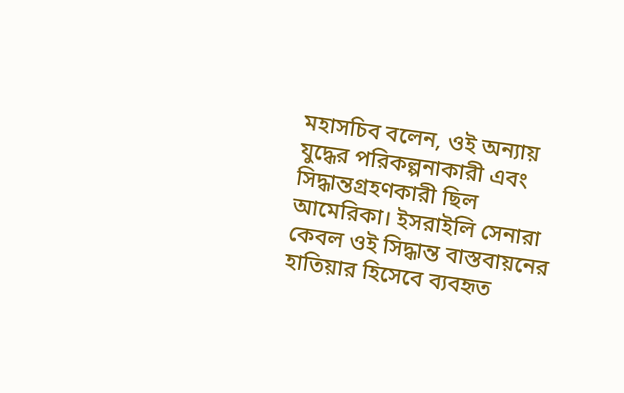মহাসচিব বলেন, ওই অন্যায় যুদ্ধের পরিকল্পনাকারী এবং সিদ্ধান্তগ্রহণকারী ছিল আমেরিকা। ইসরাইলি সেনারা কেবল ওই সিদ্ধান্ত বাস্তবায়নের হাতিয়ার হিসেবে ব্যবহৃত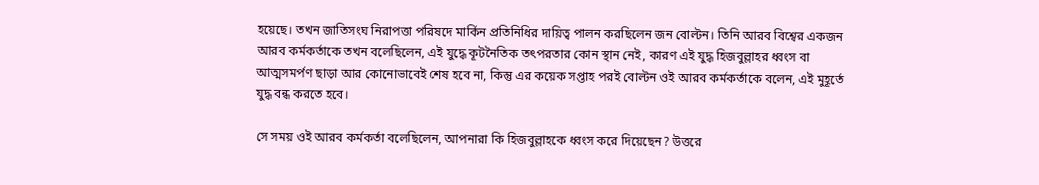হয়েছে। তখন জাতিসংঘ নিরাপত্তা পরিষদে মার্কিন প্রতিনিধির দায়িত্ব পালন করছিলেন জন বোল্টন। তিনি আরব বিশ্বের একজন আরব কর্মকর্তাকে তখন বলেছিলেন, এই যুদ্ধে কূটনৈতিক তৎপরতার কোন স্থান নেই, কারণ এই যুদ্ধ হিজবুল্লাহর ধ্বংস বা আত্মসমর্পণ ছাড়া আর কোনোভাবেই শেষ হবে না, কিন্তু এর কয়েক সপ্তাহ পরই বোল্টন ওই আরব কর্মকর্তাকে বলেন, এই মুহূর্তে যুদ্ধ বন্ধ করতে হবে।

সে সময় ওই আরব কর্মকর্তা বলেছিলেন, আপনারা কি হিজবুল্লাহকে ধ্বংস করে দিয়েছেন? উত্তরে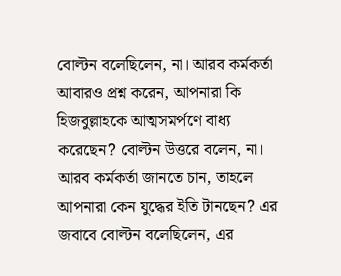বোল্টন বলেছিলেন, না। আরব কর্মকর্তা আবারও প্রশ্ন করেন, আপনারা কি হিজবুল্লাহকে আত্মসমর্পণে বাধ্য করেছেন? বোল্টন উত্তরে বলেন, না। আরব কর্মকর্তা জানতে চান, তাহলে আপনারা কেন যুদ্ধের ইতি টানছেন? এর জবাবে বোল্টন বলেছিলেন, এর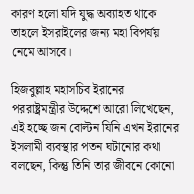কারণ হলো যদি যুদ্ধ অব্যাহত থাকে তাহলে ইসরাইলের জন্য মহা বিপর্যয় নেমে আসবে।

হিজবুল্লাহ মহাসচিব ইরানের পররাষ্ট্রমন্ত্রীর উদ্দেশে আরো লিখেছেন, এই হচ্ছে জন বোল্টন যিনি এখন ইরানের ইসলামী ব্যবস্থার পতন ঘটানোর কথা বলছেন, কিন্তু তিনি তার জীবনে কোনো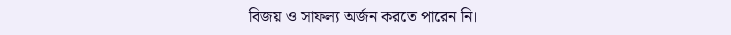বিজয় ও সাফল্য অর্জন করতে পারেন নি।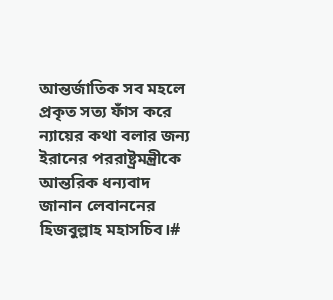আন্তর্জাতিক সব মহলে প্রকৃত সত্য ফাঁস করে ন্যায়ের কথা বলার জন্য ইরানের পররাষ্ট্রমন্ত্রীকে আন্তরিক ধন্যবাদ জানান লেবাননের হিজবুল্লাহ মহাসচিব।#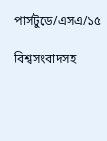পার্সটুডে/এসএ/১৫

বিশ্বসংবাদসহ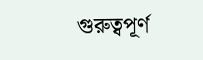গুরুত্বপূর্ণ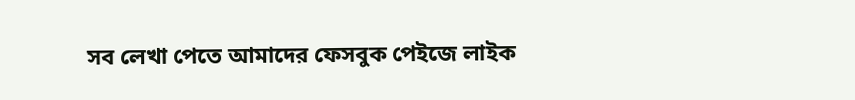সব লেখা পেতে আমাদের ফেসবুক পেইজে লাইক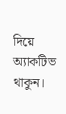দিয়ে অ্যাকটিভ থাকুন।